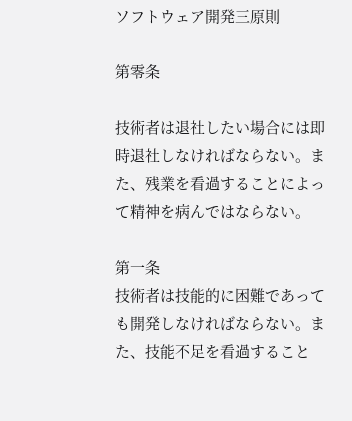ソフトウェア開発三原則

第零条

技術者は退社したい場合には即時退社しなければならない。また、残業を看過することによって精神を病んではならない。

第一条
技術者は技能的に困難であっても開発しなければならない。また、技能不足を看過すること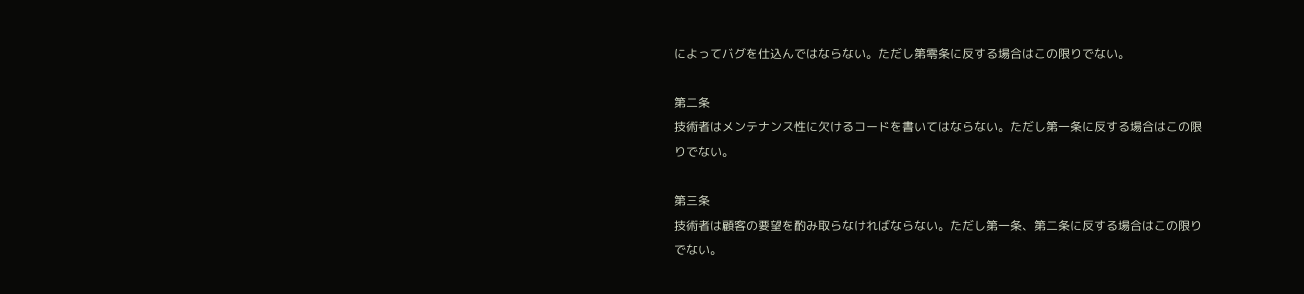によってバグを仕込んではならない。ただし第零条に反する場合はこの限りでない。

第二条
技術者はメンテナンス性に欠けるコードを書いてはならない。ただし第一条に反する場合はこの限りでない。

第三条
技術者は顧客の要望を酌み取らなければならない。ただし第一条、第二条に反する場合はこの限りでない。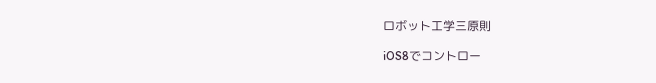ロボット工学三原則

iOS8でコントロー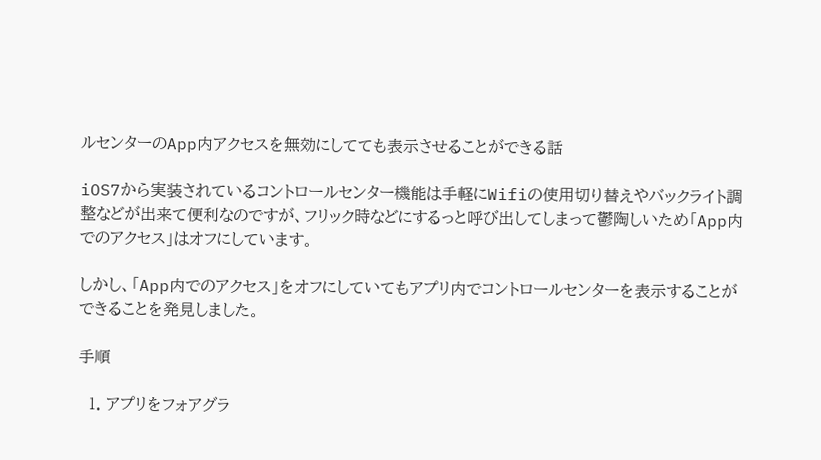ルセンターのApp内アクセスを無効にしてても表示させることができる話

iOS7から実装されているコントロールセンター機能は手軽にWifiの使用切り替えやバックライト調整などが出来て便利なのですが、フリック時などにするっと呼び出してしまって鬱陶しいため「App内でのアクセス」はオフにしています。

しかし、「App内でのアクセス」をオフにしていてもアプリ内でコントロールセンターを表示することができることを発見しました。

手順

  1. アプリをフォアグラ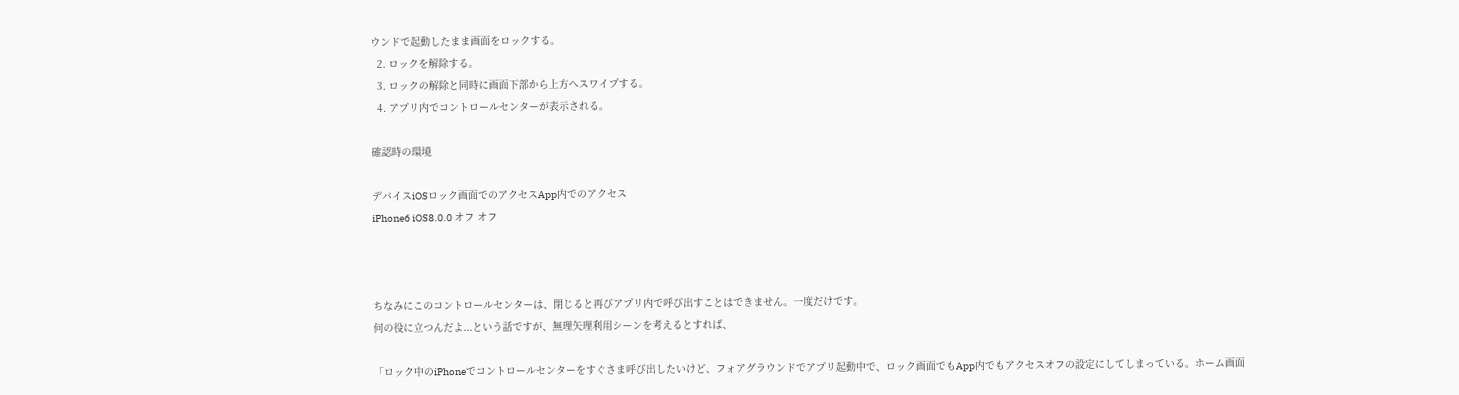ウンドで起動したまま画面をロックする。
  2. ロックを解除する。
  3. ロックの解除と同時に画面下部から上方へスワイプする。
  4. アプリ内でコントロールセンターが表示される。

確認時の環境

デバイスiOSロック画面でのアクセスApp内でのアクセス
iPhone6 iOS8.0.0 オフ オフ



ちなみにこのコントロールセンターは、閉じると再びアプリ内で呼び出すことはできません。一度だけです。
何の役に立つんだよ...という話ですが、無理矢理利用シーンを考えるとすれば、

「ロック中のiPhoneでコントロールセンターをすぐさま呼び出したいけど、フォアグラウンドでアプリ起動中で、ロック画面でもApp内でもアクセスオフの設定にしてしまっている。ホーム画面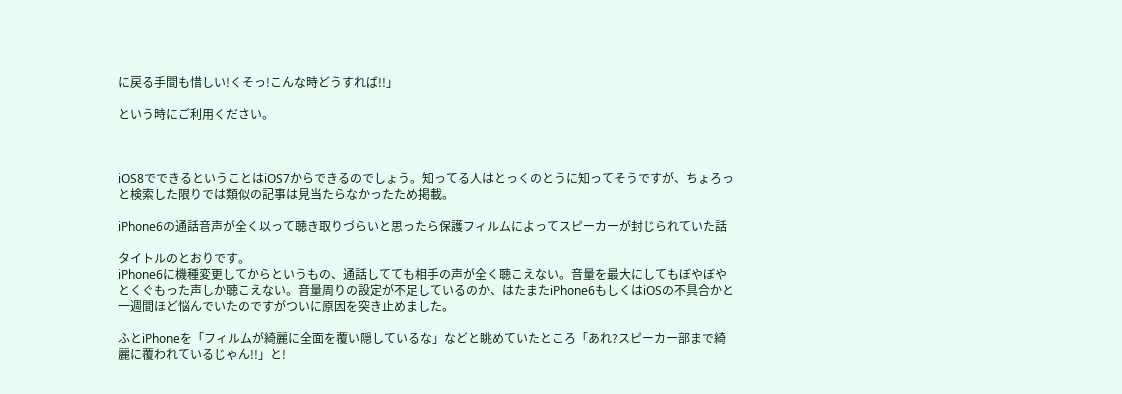に戻る手間も惜しい!くそっ!こんな時どうすれば!!」

という時にご利用ください。



iOS8でできるということはiOS7からできるのでしょう。知ってる人はとっくのとうに知ってそうですが、ちょろっと検索した限りでは類似の記事は見当たらなかったため掲載。

iPhone6の通話音声が全く以って聴き取りづらいと思ったら保護フィルムによってスピーカーが封じられていた話

タイトルのとおりです。
iPhone6に機種変更してからというもの、通話してても相手の声が全く聴こえない。音量を最大にしてもぼやぼやとくぐもった声しか聴こえない。音量周りの設定が不足しているのか、はたまたiPhone6もしくはiOSの不具合かと一週間ほど悩んでいたのですがついに原因を突き止めました。

ふとiPhoneを「フィルムが綺麗に全面を覆い隠しているな」などと眺めていたところ「あれ?スピーカー部まで綺麗に覆われているじゃん!!」と!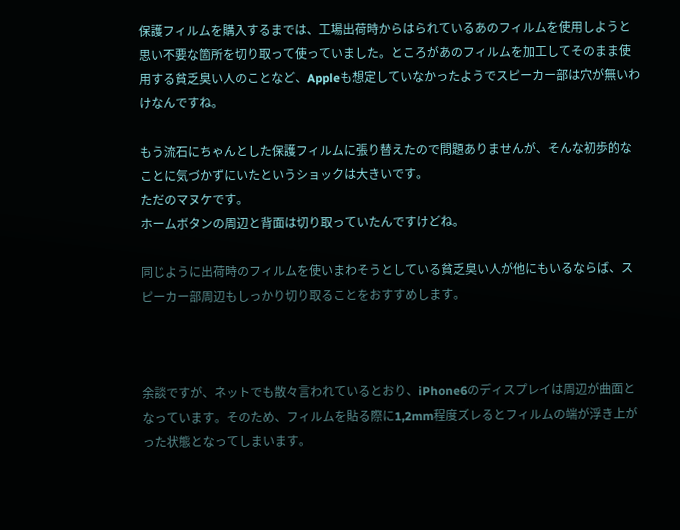保護フィルムを購入するまでは、工場出荷時からはられているあのフィルムを使用しようと思い不要な箇所を切り取って使っていました。ところがあのフィルムを加工してそのまま使用する貧乏臭い人のことなど、Appleも想定していなかったようでスピーカー部は穴が無いわけなんですね。

もう流石にちゃんとした保護フィルムに張り替えたので問題ありませんが、そんな初歩的なことに気づかずにいたというショックは大きいです。
ただのマヌケです。
ホームボタンの周辺と背面は切り取っていたんですけどね。

同じように出荷時のフィルムを使いまわそうとしている貧乏臭い人が他にもいるならば、スピーカー部周辺もしっかり切り取ることをおすすめします。



余談ですが、ネットでも散々言われているとおり、iPhone6のディスプレイは周辺が曲面となっています。そのため、フィルムを貼る際に1,2mm程度ズレるとフィルムの端が浮き上がった状態となってしまいます。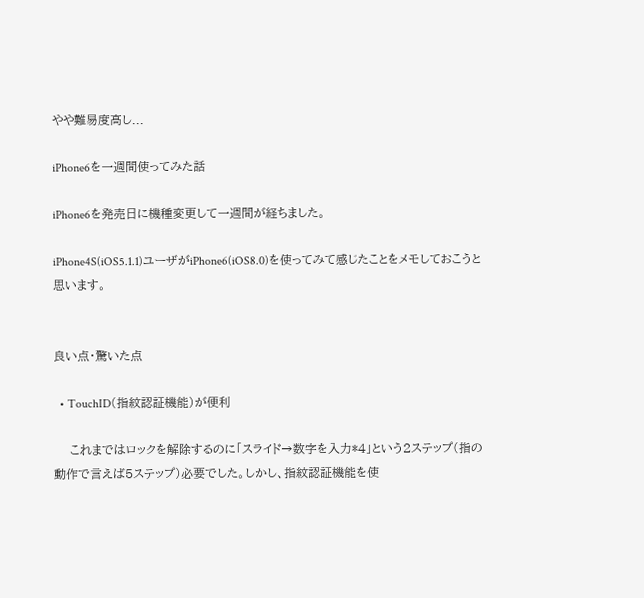やや難易度高し...

iPhone6を一週間使ってみた話

iPhone6を発売日に機種変更して一週間が経ちました。

iPhone4S(iOS5.1.1)ユーザがiPhone6(iOS8.0)を使ってみて感じたことをメモしておこうと思います。


良い点・驚いた点

  • TouchID(指紋認証機能)が便利

    これまではロックを解除するのに「スライド→数字を入力*4」という2ステップ(指の動作で言えば5ステップ)必要でした。しかし、指紋認証機能を使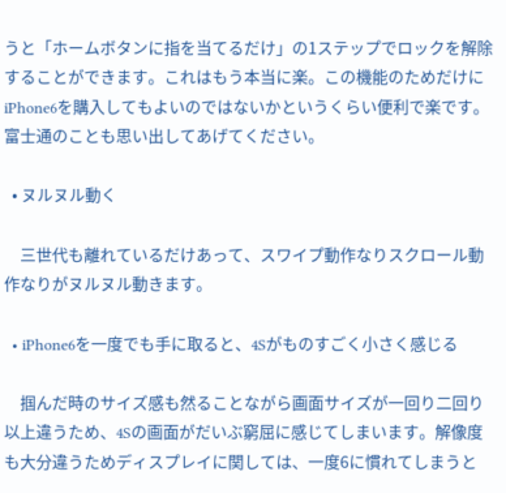うと「ホームボタンに指を当てるだけ」の1ステップでロックを解除することができます。これはもう本当に楽。この機能のためだけにiPhone6を購入してもよいのではないかというくらい便利で楽です。富士通のことも思い出してあげてください。

  • ヌルヌル動く

    三世代も離れているだけあって、スワイプ動作なりスクロール動作なりがヌルヌル動きます。

  • iPhone6を一度でも手に取ると、4Sがものすごく小さく感じる

    掴んだ時のサイズ感も然ることながら画面サイズが一回り二回り以上違うため、4Sの画面がだいぶ窮屈に感じてしまいます。解像度も大分違うためディスプレイに関しては、一度6に慣れてしまうと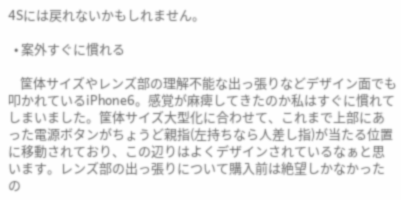4Sには戻れないかもしれません。

  • 案外すぐに慣れる

    筐体サイズやレンズ部の理解不能な出っ張りなどデザイン面でも叩かれているiPhone6。感覚が麻痺してきたのか私はすぐに慣れてしまいました。筐体サイズ大型化に合わせて、これまで上部にあった電源ボタンがちょうど親指(左持ちなら人差し指)が当たる位置に移動されており、この辺りはよくデザインされているなぁと思います。レンズ部の出っ張りについて購入前は絶望しかなかったの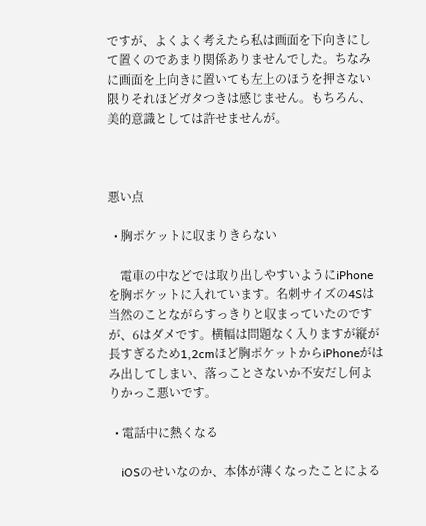ですが、よくよく考えたら私は画面を下向きにして置くのであまり関係ありませんでした。ちなみに画面を上向きに置いても左上のほうを押さない限りそれほどガタつきは感じません。もちろん、美的意識としては許せませんが。



悪い点

  • 胸ポケットに収まりきらない

    電車の中などでは取り出しやすいようにiPhoneを胸ポケットに入れています。名刺サイズの4Sは当然のことながらすっきりと収まっていたのですが、6はダメです。横幅は問題なく入りますが縦が長すぎるため1,2cmほど胸ポケットからiPhoneがはみ出してしまい、落っことさないか不安だし何よりかっこ悪いです。

  • 電話中に熱くなる

    iOSのせいなのか、本体が薄くなったことによる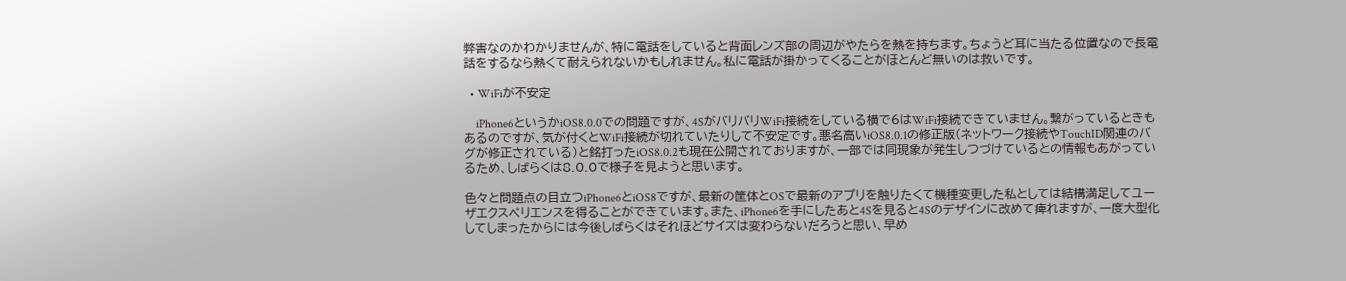弊害なのかわかりませんが、特に電話をしていると背面レンズ部の周辺がやたらを熱を持ちます。ちょうど耳に当たる位置なので長電話をするなら熱くて耐えられないかもしれません。私に電話が掛かってくることがほとんど無いのは救いです。

  • WiFiが不安定

    iPhone6というかiOS8.0.0での問題ですが、4SがバリバリWiFi接続をしている横で6はWiFi接続できていません。繋がっているときもあるのですが、気が付くとWiFi接続が切れていたりして不安定です。悪名高いiOS8.0.1の修正版(ネットワーク接続やTouchID関連のバグが修正されている)と銘打ったiOS8.0.2も現在公開されておりますが、一部では同現象が発生しつづけているとの情報もあがっているため、しばらくは8.0.0で様子を見ようと思います。

色々と問題点の目立つiPhone6とiOS8ですが、最新の筐体とOSで最新のアプリを触りたくて機種変更した私としては結構満足してユーザエクスペリエンスを得ることができています。また、iPhone6を手にしたあと4Sを見ると4Sのデザインに改めて痺れますが、一度大型化してしまったからには今後しばらくはそれほどサイズは変わらないだろうと思い、早め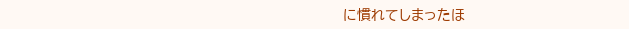に慣れてしまったほ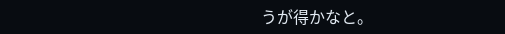うが得かなと。